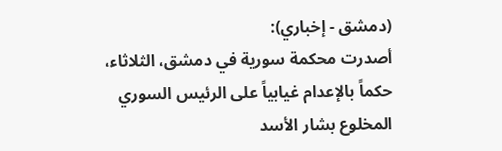(دمشق - إخباري):
أصدرت محكمة سورية في دمشق، الثلاثاء، حكماً بالإعدام غيابياً على الرئيس السوري المخلوع بشار الأسد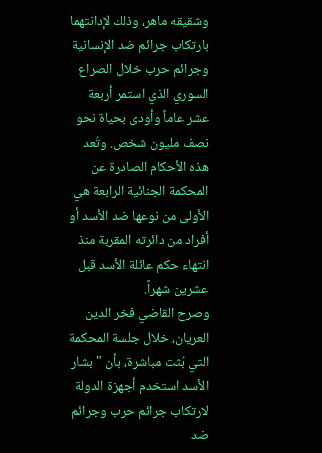وشقيقه ماهر، وذلك لإدانتهما بارتكاب جرائم ضد الإنسانية وجرائم حرب خلال الصراع السوري الذي استمر أربعة عشر عاماً وأودى بحياة نحو نصف مليون شخص. وتُعد هذه الأحكام الصادرة عن المحكمة الجنائية الرابعة هي الأولى من نوعها ضد الأسد أو أفراد من دائرته المقربة منذ انتهاء حكم عائلة الأسد قبل عشرين شهراً.
وصرح القاضي فخر الدين العريان، خلال جلسة المحكمة التي بُثت مباشرة، بأن "بشار الأسد استخدم أجهزة الدولة لارتكاب جرائم حرب وجرائم ضد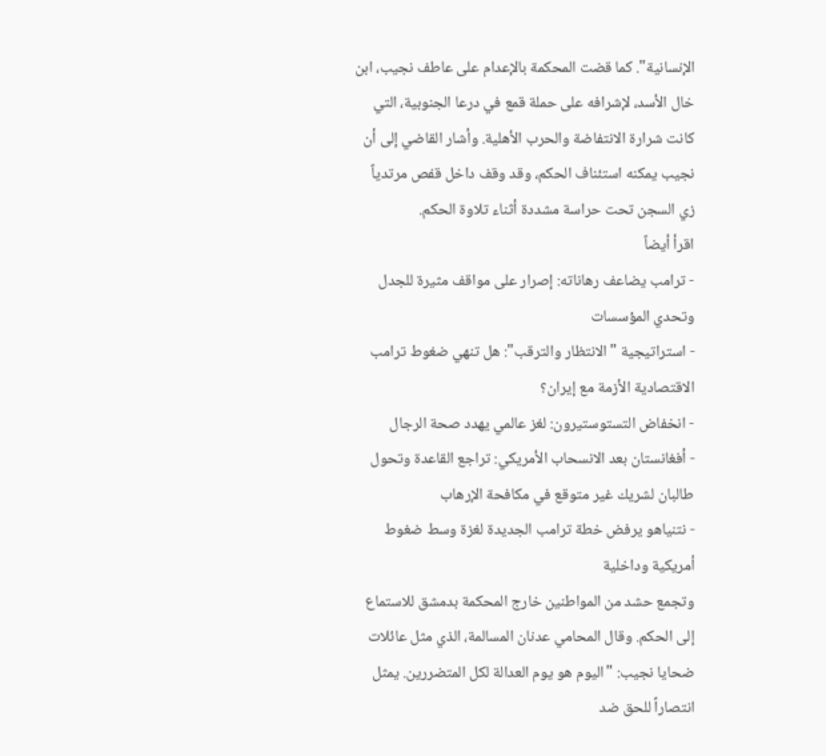الإنسانية". كما قضت المحكمة بالإعدام على عاطف نجيب، ابن خال الأسد، لإشرافه على حملة قمع في درعا الجنوبية، التي كانت شرارة الانتفاضة والحرب الأهلية. وأشار القاضي إلى أن نجيب يمكنه استئناف الحكم، وقد وقف داخل قفص مرتدياً زي السجن تحت حراسة مشددة أثناء تلاوة الحكم.
اقرأ أيضاً
- ترامب يضاعف رهاناته: إصرار على مواقف مثيرة للجدل وتحدي المؤسسات
- استراتيجية "الانتظار والترقب": هل تنهي ضغوط ترامب الاقتصادية الأزمة مع إيران؟
- انخفاض التستوستيرون: لغز عالمي يهدد صحة الرجال
- أفغانستان بعد الانسحاب الأمريكي: تراجع القاعدة وتحول طالبان لشريك غير متوقع في مكافحة الإرهاب
- نتنياهو يرفض خطة ترامب الجديدة لغزة وسط ضغوط أمريكية وداخلية
وتجمع حشد من المواطنين خارج المحكمة بدمشق للاستماع إلى الحكم. وقال المحامي عدنان المسالمة، الذي مثل عائلات ضحايا نجيب: "اليوم هو يوم العدالة لكل المتضررين. يمثل انتصاراً للحق ضد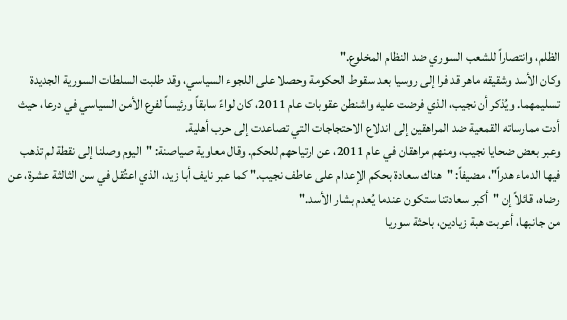الظلم، وانتصاراً للشعب السوري ضد النظام المخلوع."
وكان الأسد وشقيقه ماهر قد فرا إلى روسيا بعد سقوط الحكومة وحصلا على اللجوء السياسي، وقد طلبت السلطات السورية الجديدة تسليمهما. ويُذكر أن نجيب، الذي فرضت عليه واشنطن عقوبات عام 2011، كان لواءً سابقاً ورئيساً لفرع الأمن السياسي في درعا، حيث أدت ممارساته القمعية ضد المراهقين إلى اندلاع الاحتجاجات التي تصاعدت إلى حرب أهلية.
وعبر بعض ضحايا نجيب، ومنهم مراهقان في عام 2011، عن ارتياحهم للحكم. وقال معاوية صياصنة: "اليوم وصلنا إلى نقطة لم تذهب فيها الدماء هدراً"، مضيفاً: "هناك سعادة بحكم الإعدام على عاطف نجيب." كما عبر نايف أبا زيد، الذي اعتُقل في سن الثالثة عشرة، عن رضاه، قائلاً إن "أكبر سعادتنا ستكون عندما يُعدم بشار الأسد."
من جانبها، أعربت هبة زيادين، باحثة سوريا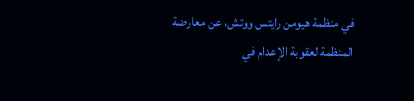في منظمة هيومن رايتس ووتش، عن معارضة المنظمة لعقوبة الإعدام في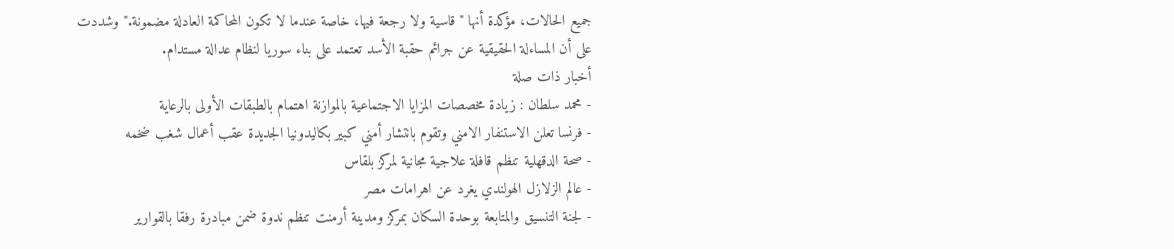جميع الحالات، مؤكدة أنها "قاسية ولا رجعة فيها، خاصة عندما لا تكون المحاكمة العادلة مضمونة." وشددت على أن المساءلة الحقيقية عن جرائم حقبة الأسد تعتمد على بناء سوريا لنظام عدالة مستدام.
أخبار ذات صلة
- محمد سلطان : زيادة مخصصات المزايا الاجتماعية بالموازنة اهتمام بالطبقات الأولى بالرعاية
- فرنسا تعلن الاستنفار الامني وتقوم بانتشار أمني كبير بكاليدونيا الجديدة عقب أعمال شغب ضخمه
- صحة الدقهلية تنظم قافلة علاجية مجانية لمركز بلقاس
- عالم الزلازل الهولندي يغرد عن اهرامات مصر
- لجنة التنسيق والمتابعة بوحدة السكان بمركز ومدينة أرمنت تنظم ندوة ضمن مبادرة رفقا بالقوارير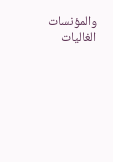والمؤنسات الغاليات